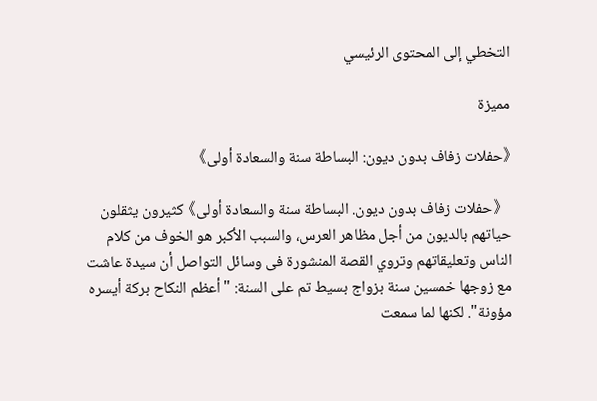التخطي إلى المحتوى الرئيسي

مميزة

《حفلات زفاف بدون ديون: البساطة سنة والسعادة أولى》

  《حفلات زفاف بدون ديون. البساطة سنة والسعادة أولى》 كثيرون يثقلون حياتهم بالديون من أجل مظاهر العرس، والسبب الأكبر هو الخوف من كلام الناس وتعليقاتهم وتروي القصة المنشورة فى وسائل التواصل أن سيدة عاشت مع زوجها خمسين سنة بزواج بسيط تم على السنة: "أعظم النكاح بركة أيسره مؤونة". لكنها لما سمعت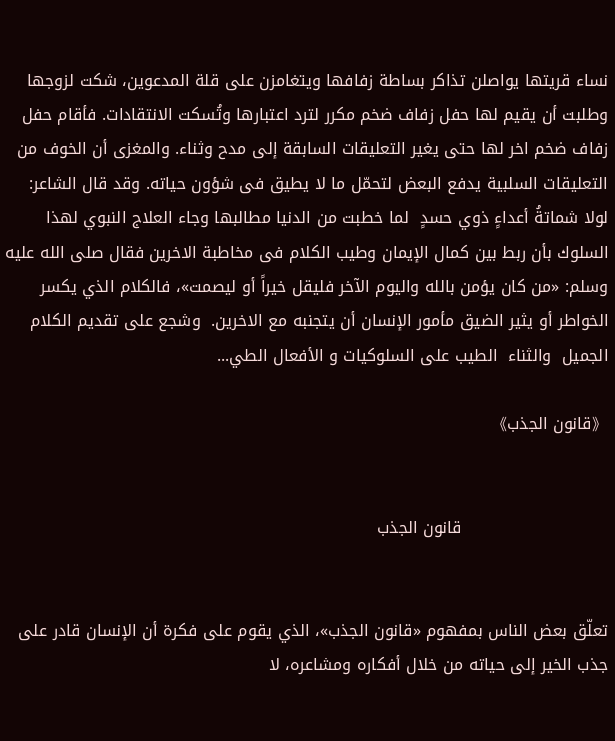نساء قريتها يواصلن تذاكر بساطة زفافها ويتغامزن على قلة المدعوين، شكت لزوجها وطلبت أن يقيم لها حفل زفاف ضخم مكرر لترد اعتبارها وتُسكت الانتقادات. فأقام حفل  زفاف ضخم اخر لها حتى يغير التعليقات السابقة إلى مدح وثناء. والمغزى أن الخوف من التعليقات السلبية يدفع البعض لتحمّل ما لا يطيق فى شؤون حياته. وقد قال الشاعر:   لولا شماتةُ أعداءٍ ذوي حسدٍ  لما خطبت من الدنيا مطالبها وجاء العلاج النبوي لهذا السلوك بأن ربط بين كمال الإيمان وطيب الكلام فى مخاطبة الاخرين فقال صلى الله عليه وسلم: «من كان يؤمن بالله واليوم الآخر فليقل خيراً أو ليصمت»، فالكلام الذي يكسر الخواطر أو يثير الضيق مأمور الإنسان أن يتجنبه مع الاخرين.  وشجع على تقديم الكلام الجميل  والثناء  الطيب على السلوكيات و الأفعال الطي...

《قانون الجذب》


                           قانون الجذب


تعلّق بعض الناس بمفهوم «قانون الجذب»، الذي يقوم على فكرة أن الإنسان قادر على جذب الخير إلى حياته من خلال أفكاره ومشاعره، لا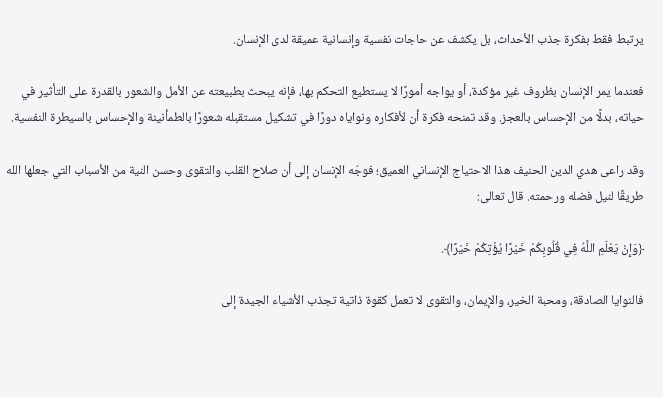يرتبط فقط بفكرة جذب الأحداث، بل يكشف عن حاجات نفسية وإنسانية عميقة لدى الإنسان.

فعندما يمر الإنسان بظروف غير مؤكدة، أو يواجه أمورًا لا يستطيع التحكم بها، فإنه يبحث بطبيعته عن الأمل والشعور بالقدرة على التأثير في حياته، بدلًا من الإحساس بالعجز. وقد تمنحه فكرة أن لأفكاره ونواياه دورًا في تشكيل مستقبله شعورًا بالطمأنينة والإحساس بالسيطرة النفسية.

وقد راعى هدي الدين الحنيف هذا الاحتياج الإنساني العميق؛ فوجّه الإنسان إلى أن صلاح القلب والتقوى وحسن النية من الأسباب التي جعلها الله طريقًا لنيل فضله ورحمته. قال تعالى:

﴿وَإِنْ يَعْلَمِ اللَّهُ فِي قُلُوبِكُمْ خَيْرًا يُؤْتِكُمْ خَيْرًا﴾.

فالنوايا الصادقة، ومحبة الخير، والإيمان، والتقوى لا تعمل كقوة ذاتية تجذب الأشياء الجيدة إلى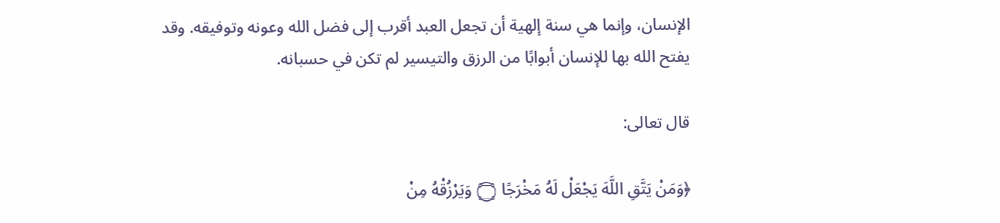الإنسان، وإنما هي سنة إلهية أن تجعل العبد أقرب إلى فضل الله وعونه وتوفيقه. وقد يفتح الله بها للإنسان أبوابًا من الرزق والتيسير لم تكن في حسبانه.

قال تعالى:

﴿وَمَنْ يَتَّقِ اللَّهَ يَجْعَلْ لَهُ مَخْرَجًا ۝ وَيَرْزُقْهُ مِنْ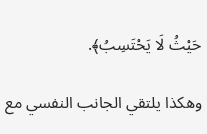حَيْثُ لَا يَحْتَسِبُ﴾.

وهكذا يلتقي الجانب النفسي مع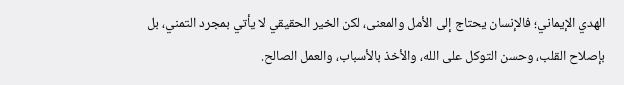الهدي الإيماني؛ فالإنسان يحتاج إلى الأمل والمعنى، لكن الخير الحقيقي لا يأتي بمجرد التمني، بل بإصلاح القلب، وحسن التوكل على الله، والأخذ بالأسباب، والعمل الصالح.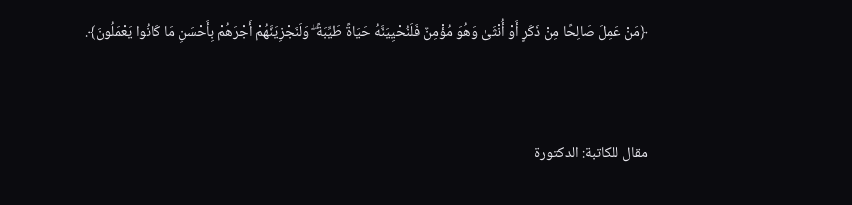﴿مَنْ عَمِلَ صَالِحًا مِنْ ذَكَرٍ أَوْ أُنْثَىٰ وَهُوَ مُؤْمِنٌ فَلَنُحْيِيَنَّهُ حَيَاةً طَيِّبَةً ۖ وَلَنَجْزِيَنَّهُمْ أَجْرَهُمْ بِأَحْسَنِ مَا كَانُوا يَعْمَلُونَ﴾.


مقال للكاتبة: الدكتورة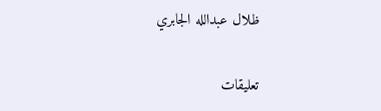ظلال عبدالله الجابري

تعليقات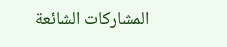المشاركات الشائعة